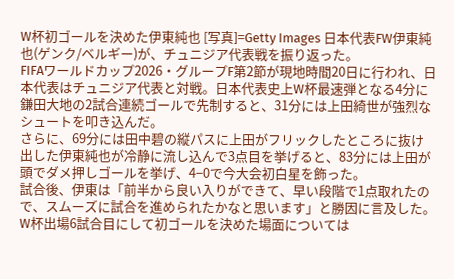W杯初ゴールを決めた伊東純也 [写真]=Getty Images 日本代表FW伊東純也(ゲンク/ベルギー)が、チュニジア代表戦を振り返った。
FIFAワールドカップ2026・グループF第2節が現地時間20日に行われ、日本代表はチュニジア代表と対戦。日本代表史上W杯最速弾となる4分に鎌田大地の2試合連続ゴールで先制すると、31分には上田綺世が強烈なシュートを叩き込んだ。
さらに、69分には田中碧の縦パスに上田がフリックしたところに抜け出した伊東純也が冷静に流し込んで3点目を挙げると、83分には上田が頭でダメ押しゴールを挙げ、4−0で今大会初白星を飾った。
試合後、伊東は「前半から良い入りができて、早い段階で1点取れたので、スムーズに試合を進められたかなと思います」と勝因に言及した。
W杯出場6試合目にして初ゴールを決めた場面については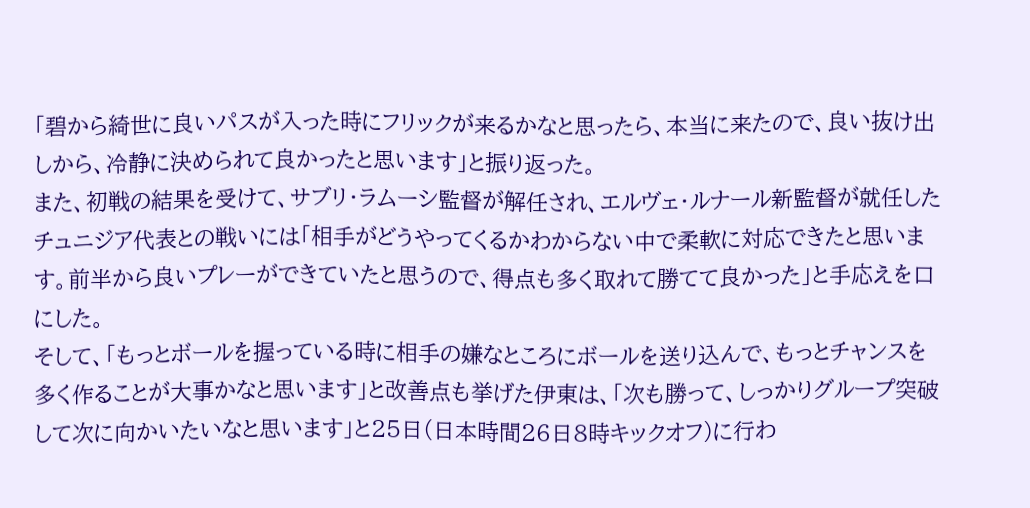「碧から綺世に良いパスが入った時にフリックが来るかなと思ったら、本当に来たので、良い抜け出しから、冷静に決められて良かったと思います」と振り返った。
また、初戦の結果を受けて、サブリ・ラムーシ監督が解任され、エルヴェ・ルナール新監督が就任したチュニジア代表との戦いには「相手がどうやってくるかわからない中で柔軟に対応できたと思います。前半から良いプレーができていたと思うので、得点も多く取れて勝てて良かった」と手応えを口にした。
そして、「もっとボールを握っている時に相手の嫌なところにボールを送り込んで、もっとチャンスを多く作ることが大事かなと思います」と改善点も挙げた伊東は、「次も勝って、しっかりグループ突破して次に向かいたいなと思います」と25日(日本時間26日8時キックオフ)に行わ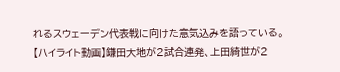れるスウェーデン代表戦に向けた意気込みを語っている。
【ハイライト動画】鎌田大地が2試合連発、上田綺世が2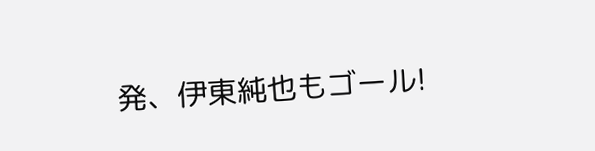発、伊東純也もゴール!